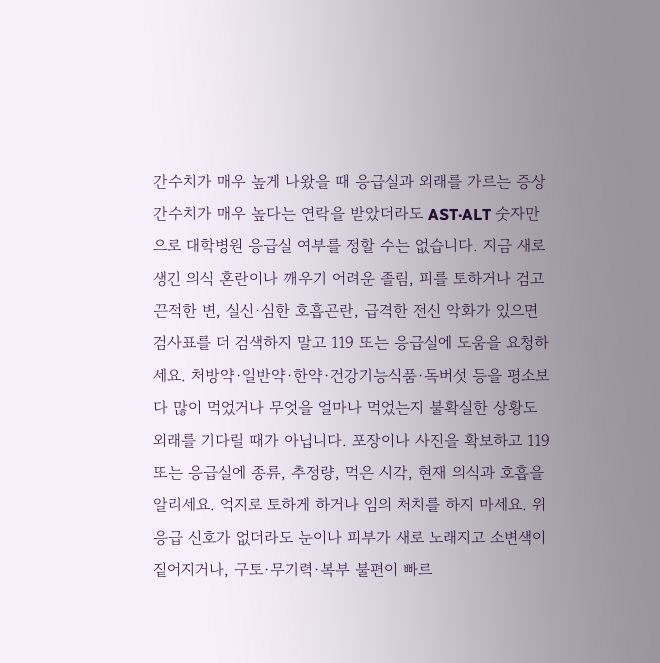간수치가 매우 높게 나왔을 때 응급실과 외래를 가르는 증상
간수치가 매우 높다는 연락을 받았더라도 AST·ALT 숫자만으로 대학병원 응급실 여부를 정할 수는 없습니다. 지금 새로 생긴 의식 혼란이나 깨우기 어려운 졸림, 피를 토하거나 검고 끈적한 변, 실신·심한 호흡곤란, 급격한 전신 악화가 있으면 검사표를 더 검색하지 말고 119 또는 응급실에 도움을 요청하세요. 처방약·일반약·한약·건강기능식품·독버섯 등을 평소보다 많이 먹었거나 무엇을 얼마나 먹었는지 불확실한 상황도 외래를 기다릴 때가 아닙니다. 포장이나 사진을 확보하고 119 또는 응급실에 종류, 추정량, 먹은 시각, 현재 의식과 호흡을 알리세요. 억지로 토하게 하거나 임의 처치를 하지 마세요. 위 응급 신호가 없더라도 눈이나 피부가 새로 노래지고 소변색이 짙어지거나, 구토·무기력·복부 불편이 빠르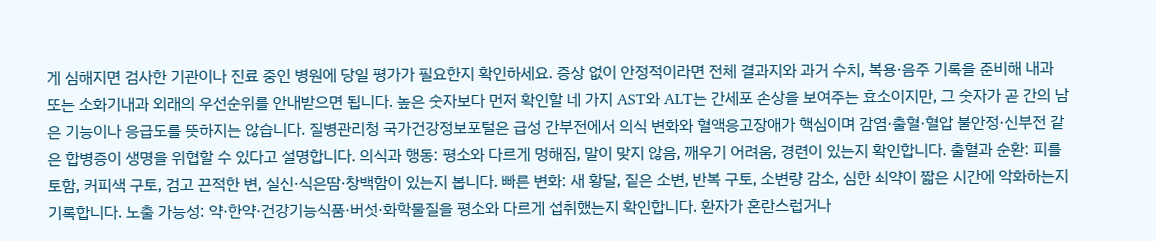게 심해지면 검사한 기관이나 진료 중인 병원에 당일 평가가 필요한지 확인하세요. 증상 없이 안정적이라면 전체 결과지와 과거 수치, 복용·음주 기록을 준비해 내과 또는 소화기내과 외래의 우선순위를 안내받으면 됩니다. 높은 숫자보다 먼저 확인할 네 가지 AST와 ALT는 간세포 손상을 보여주는 효소이지만, 그 숫자가 곧 간의 남은 기능이나 응급도를 뜻하지는 않습니다. 질병관리청 국가건강정보포털은 급성 간부전에서 의식 변화와 혈액응고장애가 핵심이며 감염·출혈·혈압 불안정·신부전 같은 합병증이 생명을 위협할 수 있다고 설명합니다. 의식과 행동: 평소와 다르게 멍해짐, 말이 맞지 않음, 깨우기 어려움, 경련이 있는지 확인합니다. 출혈과 순환: 피를 토함, 커피색 구토, 검고 끈적한 변, 실신·식은땀·창백함이 있는지 봅니다. 빠른 변화: 새 황달, 짙은 소변, 반복 구토, 소변량 감소, 심한 쇠약이 짧은 시간에 악화하는지 기록합니다. 노출 가능성: 약·한약·건강기능식품·버섯·화학물질을 평소와 다르게 섭취했는지 확인합니다. 환자가 혼란스럽거나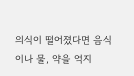의식이 떨어졌다면 음식이나 물, 약을 억지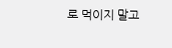로 먹이지 말고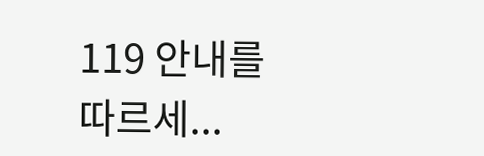119 안내를 따르세...